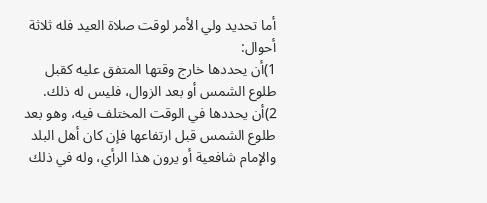أما تحديد ولي الأمر لوقت صلاة العيد فله ثلاثة أحوال:
1)أن يحددها خارج وقتها المتفق عليه كقبل طلوع الشمس أو بعد الزوال، فليس له ذلك.
2)أن يحددها في الوقت المختلف فيه، وهو بعد طلوع الشمس قبل ارتفاعها فإن كان أهل البلد والإمام شافعية أو يرون هذا الرأي، وله في ذلك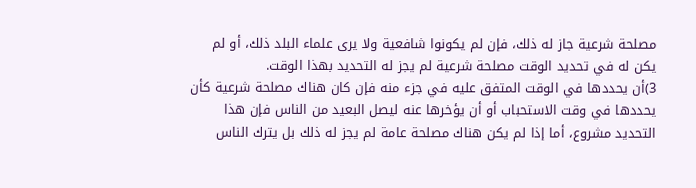مصلحة شرعية جاز له ذلك، فإن لم يكونوا شافعية ولا يرى علماء البلد ذلك، أو لم يكن له في تحديد الوقت مصلحة شرعية لم يجز له التحديد بهذا الوقت.
3)أن يحددها في الوقت المتفق عليه في جزء منه فإن كان هناك مصلحة شرعية كأن يحددها في وقت الاستحباب أو أن يؤخرها عنه ليصل البعيد من الناس فإن هذا التحديد مشروع، أما إذا لم يكن هناك مصلحة عامة لم يجز له ذلك بل يترك الناس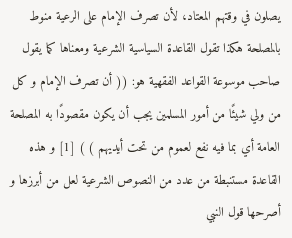يصلون في وقتهم المعتاد، لأن تصرف الإمام على الرعية منوط بالمصلحة هكذا تقول القاعدة السياسية الشرعية ومعناها كما يقول صاحب موسوعة القواعد الفقهية هو: (( أن تصرف الإمام و كل من ولي شيئًا من أمور المسلمين يجب أن يكون مقصودًا به المصلحة العامة أي بما فيه نفع لعموم من تحت أيديهم ) ) [1] و هذه القاعدة مستنبطة من عدد من النصوص الشرعية لعل من أبرزها و أصرحها قول النبي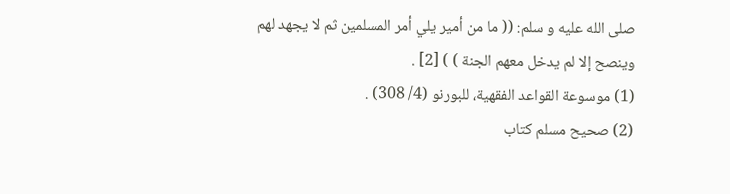صلى الله عليه و سلم: (( ما من أمير يلي أمر المسلمين ثم لا يجهد لهم وينصح إلا لم يدخل معهم الجنة ) ) [2] .
(1) موسوعة القواعد الفقهية، للبورنو (4/ 308) .
(2) صحيح مسلم كتاب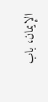الإيمان، باب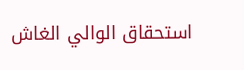استحقاق الوالي الغاش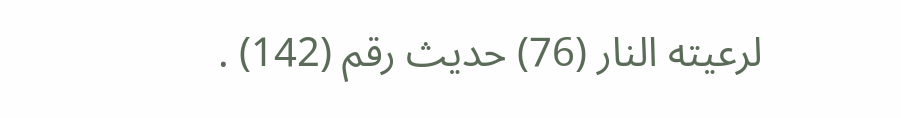لرعيته النار (76) حديث رقم (142) .